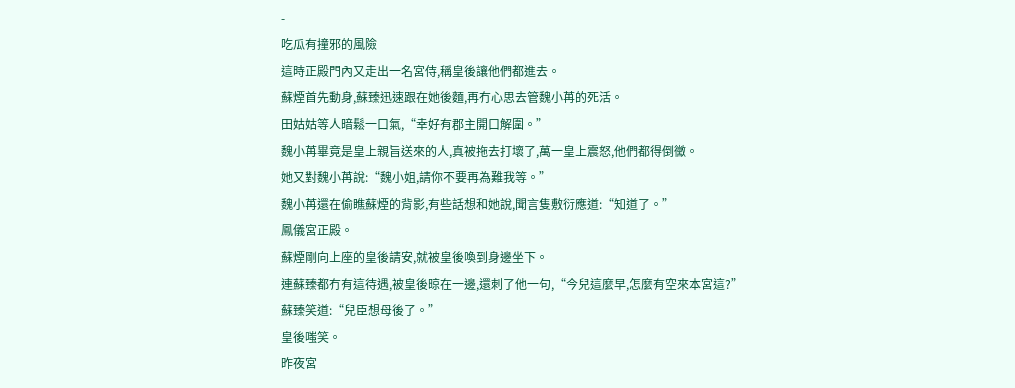-
吃瓜有撞邪的風險
這時正殿門內又走出一名宮侍,稱皇後讓他們都進去。
蘇煙首先動身,蘇臻迅速跟在她後麵,再冇心思去管魏小苒的死活。
田姑姑等人暗鬆一口氣,“幸好有郡主開口解圍。”
魏小苒畢竟是皇上親旨送來的人,真被拖去打壞了,萬一皇上震怒,他們都得倒黴。
她又對魏小苒說:“魏小姐,請你不要再為難我等。”
魏小苒還在偷瞧蘇煙的背影,有些話想和她說,聞言隻敷衍應道:“知道了。”
鳳儀宮正殿。
蘇煙剛向上座的皇後請安,就被皇後喚到身邊坐下。
連蘇臻都冇有這待遇,被皇後晾在一邊,還刺了他一句,“今兒這麼早,怎麼有空來本宮這?”
蘇臻笑道:“兒臣想母後了。”
皇後嗤笑。
昨夜宮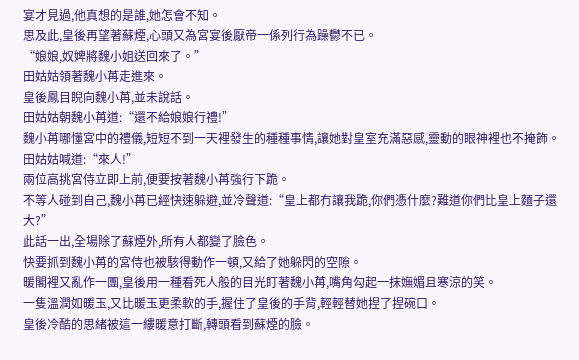宴才見過,他真想的是誰,她怎會不知。
思及此,皇後再望著蘇煙,心頭又為宮宴後厭帝一係列行為躁鬱不已。
“娘娘,奴婢將魏小姐送回來了。”
田姑姑領著魏小苒走進來。
皇後鳳目睨向魏小苒,並未說話。
田姑姑朝魏小苒道:“還不給娘娘行禮!”
魏小苒哪懂宮中的禮儀,短短不到一天裡發生的種種事情,讓她對皇室充滿惡感,靈動的眼神裡也不掩飾。
田姑姑喊道:“來人!”
兩位高挑宮侍立即上前,便要按著魏小苒強行下跪。
不等人碰到自己,魏小苒已經快速躲避,並冷聲道:“皇上都冇讓我跪,你們憑什麼?難道你們比皇上麵子還大?”
此話一出,全場除了蘇煙外,所有人都變了臉色。
快要抓到魏小苒的宮侍也被駭得動作一頓,又給了她躲閃的空隙。
暖閣裡又亂作一團,皇後用一種看死人般的目光盯著魏小苒,嘴角勾起一抹嫵媚且寒涼的笑。
一隻溫潤如暖玉,又比暖玉更柔軟的手,握住了皇後的手背,輕輕替她捏了捏碗口。
皇後冷酷的思緒被這一縷暖意打斷,轉頭看到蘇煙的臉。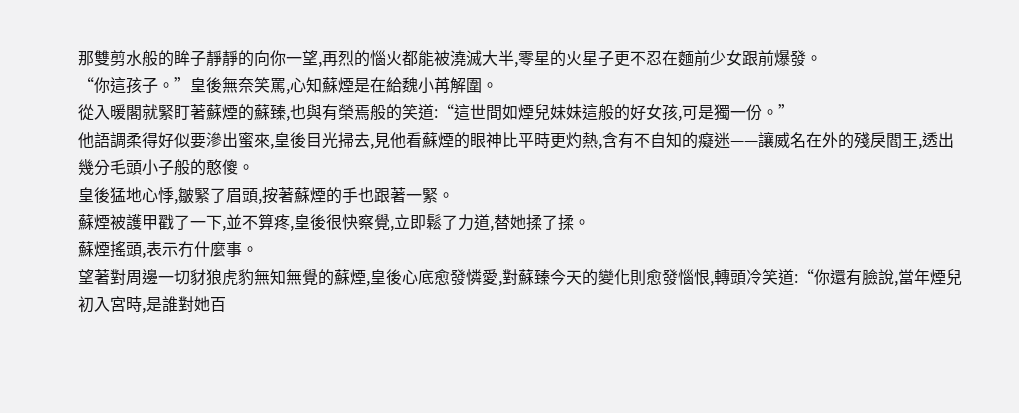那雙剪水般的眸子靜靜的向你一望,再烈的惱火都能被澆滅大半,零星的火星子更不忍在麵前少女跟前爆發。
“你這孩子。”皇後無奈笑罵,心知蘇煙是在給魏小苒解圍。
從入暖閣就緊盯著蘇煙的蘇臻,也與有榮焉般的笑道:“這世間如煙兒妹妹這般的好女孩,可是獨一份。”
他語調柔得好似要滲出蜜來,皇後目光掃去,見他看蘇煙的眼神比平時更灼熱,含有不自知的癡迷——讓威名在外的殘戾閻王,透出幾分毛頭小子般的憨傻。
皇後猛地心悸,皺緊了眉頭,按著蘇煙的手也跟著一緊。
蘇煙被護甲戳了一下,並不算疼,皇後很快察覺,立即鬆了力道,替她揉了揉。
蘇煙搖頭,表示冇什麼事。
望著對周邊一切豺狼虎豹無知無覺的蘇煙,皇後心底愈發憐愛,對蘇臻今天的變化則愈發惱恨,轉頭冷笑道:“你還有臉說,當年煙兒初入宮時,是誰對她百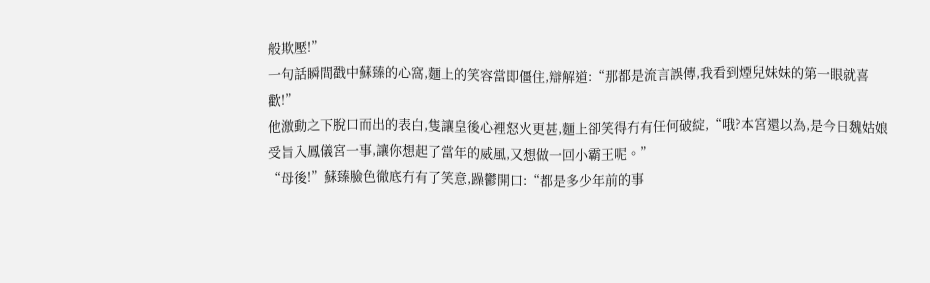般欺壓!”
一句話瞬間戳中蘇臻的心窩,麵上的笑容當即僵住,辯解道:“那都是流言誤傳,我看到煙兒妹妹的第一眼就喜歡!”
他激動之下脫口而出的表白,隻讓皇後心裡怒火更甚,麵上卻笑得冇有任何破綻,“哦?本宮還以為,是今日魏姑娘受旨入鳳儀宮一事,讓你想起了當年的威風,又想做一回小霸王呢。”
“母後!”蘇臻臉色徹底冇有了笑意,躁鬱開口:“都是多少年前的事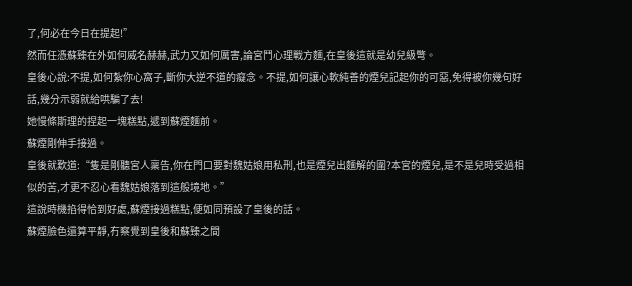了,何必在今日在提起!”
然而任憑蘇臻在外如何威名赫赫,武力又如何厲害,論宮鬥心理戰方麵,在皇後這就是幼兒級彆。
皇後心說:不提,如何紮你心窩子,斷你大逆不道的癡念。不提,如何讓心軟純善的煙兒記起你的可惡,免得被你幾句好話,幾分示弱就給哄騙了去!
她慢條斯理的捏起一塊糕點,遞到蘇煙麵前。
蘇煙剛伸手接過。
皇後就歎道:“隻是剛聽宮人稟告,你在門口要對魏姑娘用私刑,也是煙兒出麵解的圍?本宮的煙兒,是不是兒時受過相似的苦,才更不忍心看魏姑娘落到這般境地。”
這說時機掐得恰到好處,蘇煙接過糕點,便如同預設了皇後的話。
蘇煙臉色還算平靜,冇察覺到皇後和蘇臻之間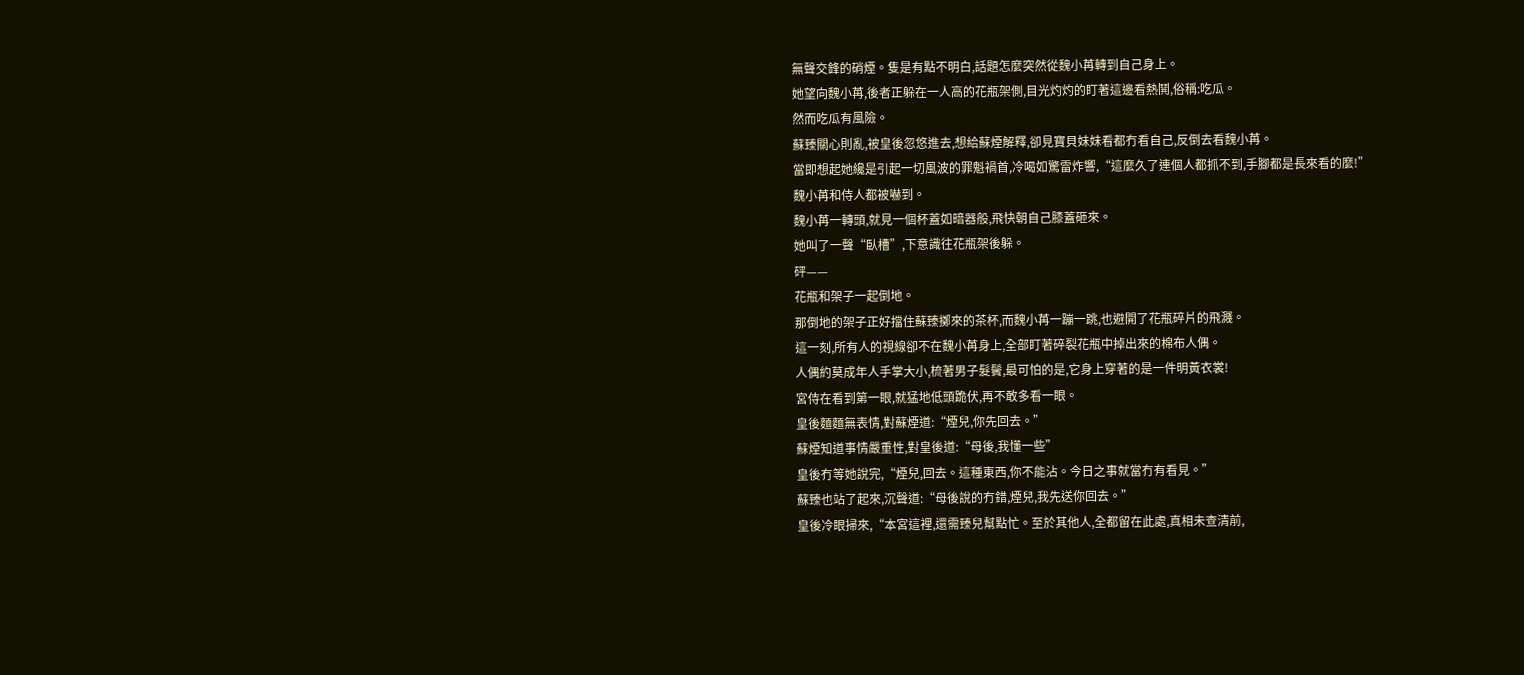無聲交鋒的硝煙。隻是有點不明白,話題怎麼突然從魏小苒轉到自己身上。
她望向魏小苒,後者正躲在一人高的花瓶架側,目光灼灼的盯著這邊看熱鬨,俗稱:吃瓜。
然而吃瓜有風險。
蘇臻關心則亂,被皇後忽悠進去,想給蘇煙解釋,卻見寶貝妹妹看都冇看自己,反倒去看魏小苒。
當即想起她纔是引起一切風波的罪魁禍首,冷喝如驚雷炸響,“這麼久了連個人都抓不到,手腳都是長來看的麼!”
魏小苒和侍人都被嚇到。
魏小苒一轉頭,就見一個杯蓋如暗器般,飛快朝自己膝蓋砸來。
她叫了一聲“臥槽”,下意識往花瓶架後躲。
砰——
花瓶和架子一起倒地。
那倒地的架子正好擋住蘇臻擲來的茶杯,而魏小苒一蹦一跳,也避開了花瓶碎片的飛濺。
這一刻,所有人的視線卻不在魏小苒身上,全部盯著碎裂花瓶中掉出來的棉布人偶。
人偶約莫成年人手掌大小,梳著男子髮鬢,最可怕的是,它身上穿著的是一件明黃衣裳!
宮侍在看到第一眼,就猛地低頭跪伏,再不敢多看一眼。
皇後麵麵無表情,對蘇煙道:“煙兒,你先回去。”
蘇煙知道事情嚴重性,對皇後道:“母後,我懂一些”
皇後冇等她說完,“煙兒,回去。這種東西,你不能沾。今日之事就當冇有看見。”
蘇臻也站了起來,沉聲道:“母後說的冇錯,煙兒,我先送你回去。”
皇後冷眼掃來,“本宮這裡,還需臻兒幫點忙。至於其他人,全都留在此處,真相未查清前,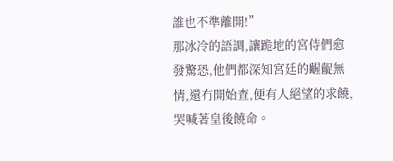誰也不準離開!”
那冰冷的語調,讓跪地的宮侍們愈發驚恐,他們都深知宮廷的齷齪無情,還冇開始查,便有人絕望的求饒,哭喊著皇後饒命。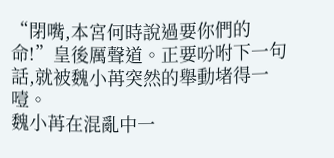“閉嘴,本宮何時說過要你們的命!”皇後厲聲道。正要吩咐下一句話,就被魏小苒突然的舉動堵得一噎。
魏小苒在混亂中一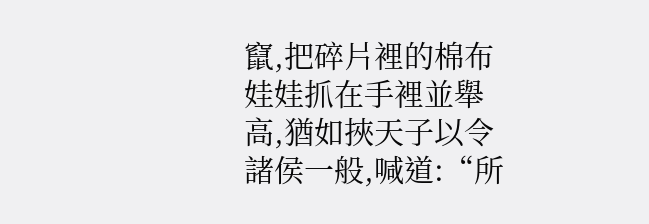竄,把碎片裡的棉布娃娃抓在手裡並舉高,猶如挾天子以令諸侯一般,喊道:“所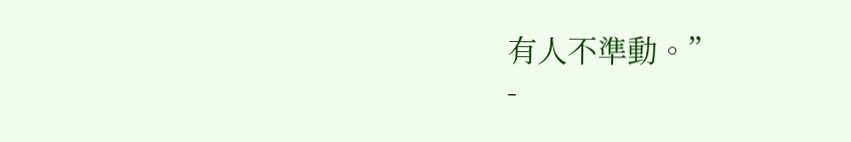有人不準動。”
-